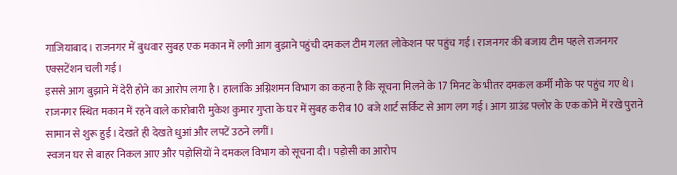गाजियाबाद। राजनगर में बुधवार सुबह एक मकान में लगी आग बुझाने पहुंची दमकल टीम गलत लोकेशन पर पहुंच गई। राजनगर की बजाय टीम पहले राजनगर एक्सटेंशन चली गई।
इससे आग बुझाने में देरी होने का आरोप लगा है। हालांकि अग्निशमन विभाग का कहना है कि सूचना मिलने के 17 मिनट के भीतर दमकल कर्मी मौके पर पहुंच गए थे।
राजनगर स्थित मकान में रहने वाले कारोबारी मुकेश कुमार गुप्ता के घर में सुबह करीब 10 बजे शार्ट सर्किट से आग लग गई। आग ग्राउंड फ्लोर के एक कोने में रखे पुराने सामान से शुरू हुई। देखते ही देखते धुआं और लपटें उठने लगीं।
स्वजन घर से बाहर निकल आए और पड़ोसियों ने दमकल विभाग को सूचना दी। पड़ोसी का आरोप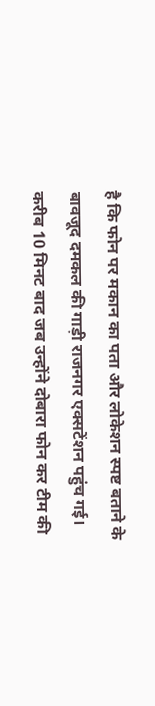है कि फोन पर मकान का पता और लोकेशन स्पष्ट बताने के बावजूद दमकल की गाड़ी राजनगर एक्सटेंशन पहुंच गई। करीब 10 मिनट बाद जब उन्होंने दोबारा फोन कर टीम की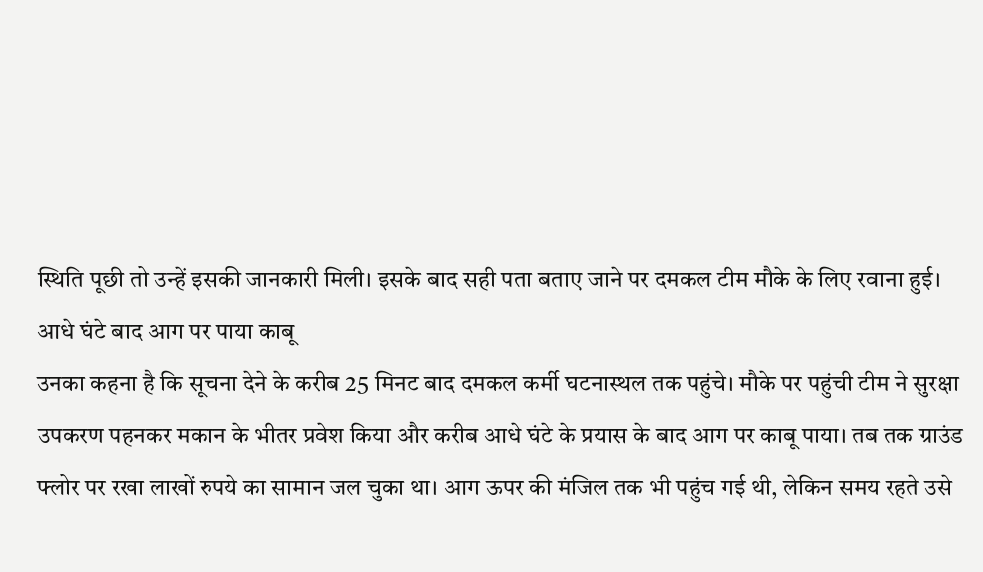स्थिति पूछी तो उन्हें इसकी जानकारी मिली। इसके बाद सही पता बताए जाने पर दमकल टीम मौके के लिए रवाना हुई।
आधे घंटे बाद आग पर पाया काबू
उनका कहना है कि सूचना देने के करीब 25 मिनट बाद दमकल कर्मी घटनास्थल तक पहुंचे। मौके पर पहुंची टीम ने सुरक्षा उपकरण पहनकर मकान के भीतर प्रवेश किया और करीब आधे घंटे के प्रयास के बाद आग पर काबू पाया। तब तक ग्राउंड फ्लोर पर रखा लाखों रुपये का सामान जल चुका था। आग ऊपर की मंजिल तक भी पहुंच गई थी, लेकिन समय रहते उसे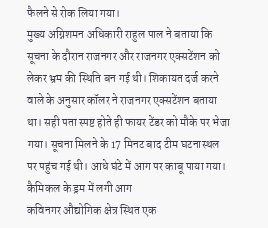फैलने से रोक लिया गया।
मुख्य अग्निशमन अधिकारी राहुल पाल ने बताया कि सूचना के दौरान राजनगर और राजनगर एक्सटेंशन को लेकर भ्रम की स्थिति बन गई थी। शिकायत दर्ज करने वाले के अनुसार कॉलर ने राजनगर एक्सटेंशन बताया था। सही पता स्पष्ट होते ही फायर टेंडर को मौके पर भेजा गया। सूचना मिलने के 17 मिनट बाद टीम घटनास्थल पर पहुंच गई थी। आधे घंटे में आग पर काबू पाया गया।
कैमिकल के ड्रम में लगी आग
कविनगर औद्योगिक क्षेत्र स्थित एक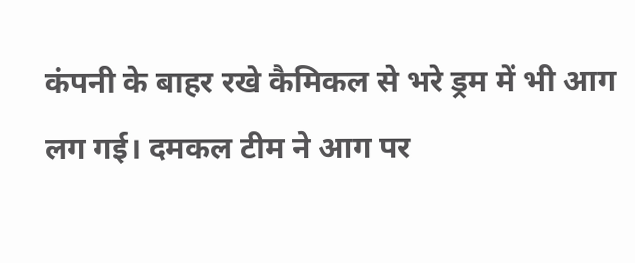कंपनी के बाहर रखे कैमिकल से भरे ड्रम में भी आग लग गई। दमकल टीम ने आग पर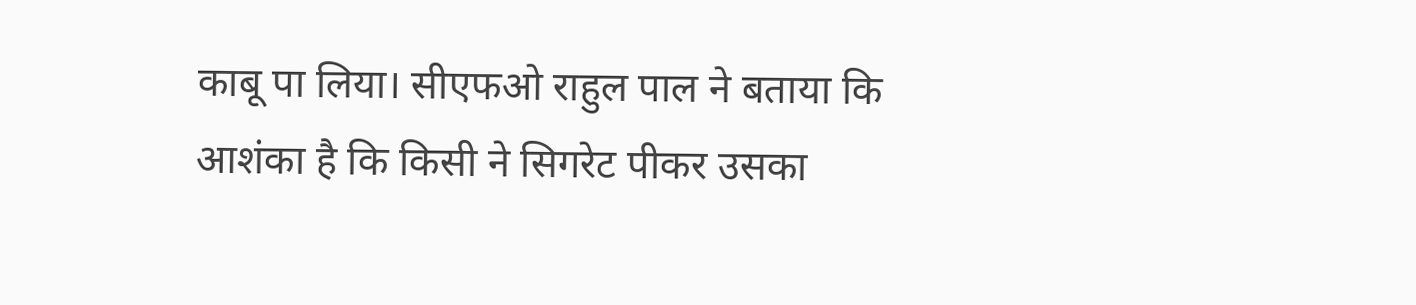काबू पा लिया। सीएफओ राहुल पाल ने बताया कि आशंका है कि किसी ने सिगरेट पीकर उसका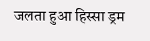जलता हुआ हिस्सा ड्रम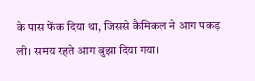के पास फेंक दिया था, जिससे कैमिकल ने आग पकड़ ली। समय रहते आग बुझा दिया गया।